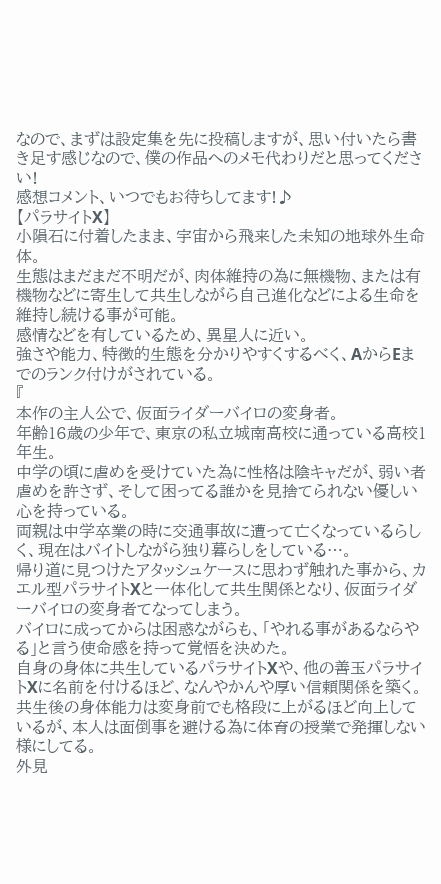なので、まずは設定集を先に投稿しますが、思い付いたら書き足す感じなので、僕の作品へのメモ代わりだと思ってください!
感想コメント、いつでもお待ちしてます!♪
【パラサイトX】
小隕石に付着したまま、宇宙から飛来した未知の地球外生命体。
生態はまだまだ不明だが、肉体維持の為に無機物、または有機物などに寄生して共生しながら自己進化などによる生命を維持し続ける事が可能。
感情などを有しているため、異星人に近い。
強さや能力、特徴的生態を分かりやすくするべく、AからEまでのランク付けがされている。
『
本作の主人公で、仮面ライダーバイロの変身者。
年齢16歳の少年で、東京の私立城南高校に通っている高校1年生。
中学の頃に虐めを受けていた為に性格は陰キャだが、弱い者虐めを許さず、そして困ってる誰かを見捨てられない優しい心を持っている。
両親は中学卒業の時に交通事故に遭って亡くなっているらしく、現在はバイトしながら独り暮らしをしている…。
帰り道に見つけたアタッシュケースに思わず触れた事から、カエル型パラサイトXと一体化して共生関係となり、仮面ライダーバイロの変身者てなってしまう。
バイロに成ってからは困惑ながらも、「やれる事があるならやる」と言う使命感を持って覚悟を決めた。
自身の身体に共生しているパラサイトXや、他の善玉パラサイトXに名前を付けるほど、なんやかんや厚い信頼関係を築く。
共生後の身体能力は変身前でも格段に上がるほど向上しているが、本人は面倒事を避ける為に体育の授業で発揮しない様にしてる。
外見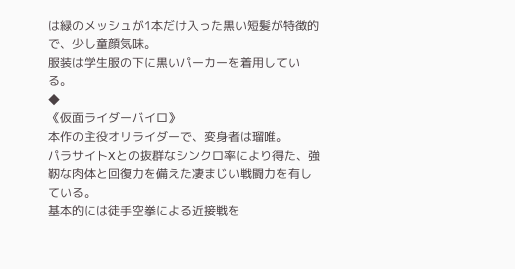は緑のメッシュが1本だけ入った黒い短髪が特徴的で、少し童顔気味。
服装は学生服の下に黒いパーカーを着用している。
◆
《仮面ライダーバイロ》
本作の主役オリライダーで、変身者は瑠唯。
パラサイトXとの抜群なシンクロ率により得た、強靭な肉体と回復力を備えた凄まじい戦闘力を有している。
基本的には徒手空拳による近接戦を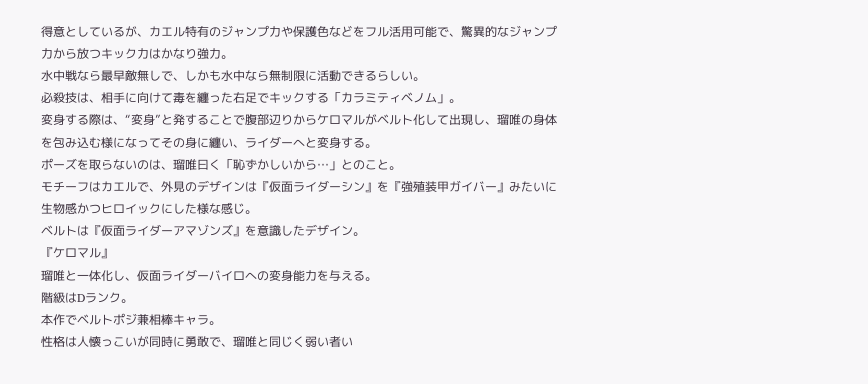得意としているが、カエル特有のジャンプ力や保護色などをフル活用可能で、驚異的なジャンプ力から放つキック力はかなり強力。
水中戦なら最早敵無しで、しかも水中なら無制限に活動できるらしい。
必殺技は、相手に向けて毒を纏った右足でキックする「カラミティベノム」。
変身する際は、“変身”と発することで腹部辺りからケロマルがベルト化して出現し、瑠唯の身体を包み込む様になってその身に纏い、ライダーへと変身する。
ポーズを取らないのは、瑠唯曰く「恥ずかしいから…」とのこと。
モチーフはカエルで、外見のデザインは『仮面ライダーシン』を『強殖装甲ガイバー』みたいに生物感かつヒロイックにした様な感じ。
ベルトは『仮面ライダーアマゾンズ』を意識したデザイン。
『ケロマル』
瑠唯と一体化し、仮面ライダーバイロへの変身能力を与える。
階級はDランク。
本作でベルトポジ兼相棒キャラ。
性格は人懐っこいが同時に勇敢で、瑠唯と同じく弱い者い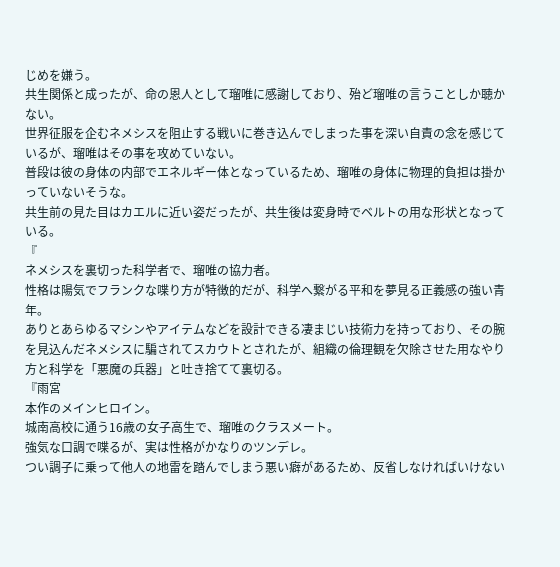じめを嫌う。
共生関係と成ったが、命の恩人として瑠唯に感謝しており、殆ど瑠唯の言うことしか聴かない。
世界征服を企むネメシスを阻止する戦いに巻き込んでしまった事を深い自責の念を感じているが、瑠唯はその事を攻めていない。
普段は彼の身体の内部でエネルギー体となっているため、瑠唯の身体に物理的負担は掛かっていないそうな。
共生前の見た目はカエルに近い姿だったが、共生後は変身時でベルトの用な形状となっている。
『
ネメシスを裏切った科学者で、瑠唯の協力者。
性格は陽気でフランクな喋り方が特徴的だが、科学へ繋がる平和を夢見る正義感の強い青年。
ありとあらゆるマシンやアイテムなどを設計できる凄まじい技術力を持っており、その腕を見込んだネメシスに騙されてスカウトとされたが、組織の倫理観を欠除させた用なやり方と科学を「悪魔の兵器」と吐き捨てて裏切る。
『雨宮
本作のメインヒロイン。
城南高校に通う16歳の女子高生で、瑠唯のクラスメート。
強気な口調で喋るが、実は性格がかなりのツンデレ。
つい調子に乗って他人の地雷を踏んでしまう悪い癖があるため、反省しなければいけない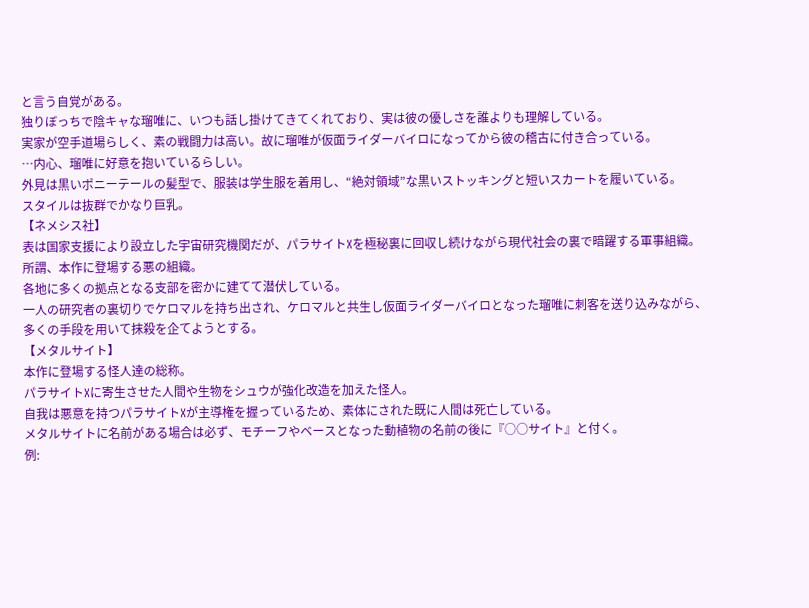と言う自覚がある。
独りぼっちで陰キャな瑠唯に、いつも話し掛けてきてくれており、実は彼の優しさを誰よりも理解している。
実家が空手道場らしく、素の戦闘力は高い。故に瑠唯が仮面ライダーバイロになってから彼の稽古に付き合っている。
…内心、瑠唯に好意を抱いているらしい。
外見は黒いポニーテールの髪型で、服装は学生服を着用し、“絶対領域”な黒いストッキングと短いスカートを履いている。
スタイルは抜群でかなり巨乳。
【ネメシス社】
表は国家支援により設立した宇宙研究機関だが、パラサイトXを極秘裏に回収し続けながら現代社会の裏で暗躍する軍事組織。
所謂、本作に登場する悪の組織。
各地に多くの拠点となる支部を密かに建てて潜伏している。
一人の研究者の裏切りでケロマルを持ち出され、ケロマルと共生し仮面ライダーバイロとなった瑠唯に刺客を送り込みながら、多くの手段を用いて抹殺を企てようとする。
【メタルサイト】
本作に登場する怪人達の総称。
パラサイトXに寄生させた人間や生物をシュウが強化改造を加えた怪人。
自我は悪意を持つパラサイトXが主導権を握っているため、素体にされた既に人間は死亡している。
メタルサイトに名前がある場合は必ず、モチーフやベースとなった動植物の名前の後に『○○サイト』と付く。
例: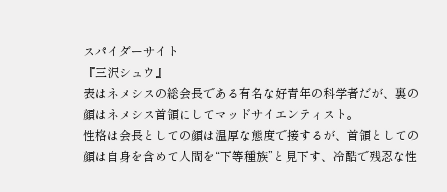スパイダーサイト
『三沢シュウ』
表はネメシスの総会長である有名な好青年の科学者だが、裏の顔はネメシス首領にしてマッドサイエンティスト。
性格は会長としての顔は温厚な態度で接するが、首領としての顔は自身を含めて人間を“下等種族”と見下す、冷酷で残忍な性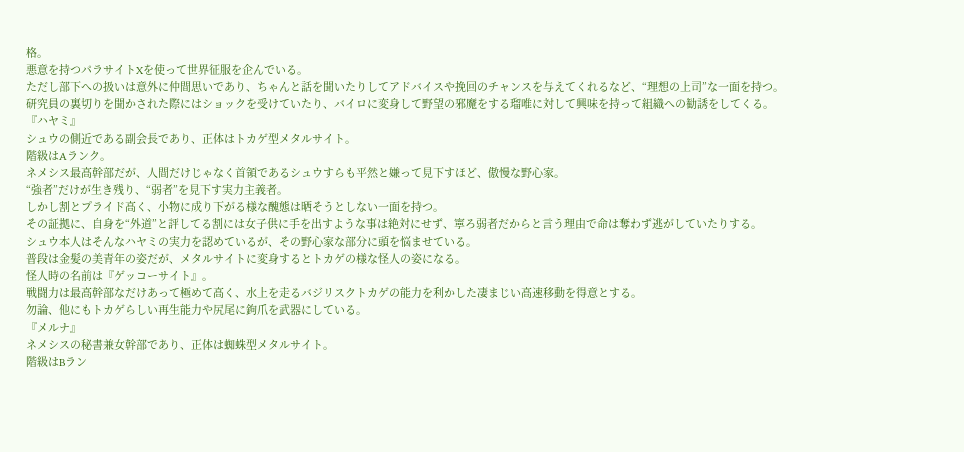格。
悪意を持つパラサイトXを使って世界征服を企んでいる。
ただし部下への扱いは意外に仲間思いであり、ちゃんと話を聞いたりしてアドバイスや挽回のチャンスを与えてくれるなど、“理想の上司”な一面を持つ。
研究員の裏切りを聞かされた際にはショックを受けていたり、バイロに変身して野望の邪魔をする瑠唯に対して興味を持って組織への勧誘をしてくる。
『ハヤミ』
シュウの側近である副会長であり、正体はトカゲ型メタルサイト。
階級はAランク。
ネメシス最高幹部だが、人間だけじゃなく首領であるシュウすらも平然と嫌って見下すほど、傲慢な野心家。
“強者”だけが生き残り、“弱者”を見下す実力主義者。
しかし割とプライド高く、小物に成り下がる様な醜態は晒そうとしない一面を持つ。
その証拠に、自身を“外道”と評してる割には女子供に手を出すような事は絶対にせず、寧ろ弱者だからと言う理由で命は奪わず逃がしていたりする。
シュウ本人はそんなハヤミの実力を認めているが、その野心家な部分に頭を悩ませている。
普段は金髪の美青年の姿だが、メタルサイトに変身するとトカゲの様な怪人の姿になる。
怪人時の名前は『ゲッコーサイト』。
戦闘力は最高幹部なだけあって極めて高く、水上を走るバジリスクトカゲの能力を利かした凄まじい高速移動を得意とする。
勿論、他にもトカゲらしい再生能力や尻尾に鉤爪を武器にしている。
『メルナ』
ネメシスの秘書兼女幹部であり、正体は蜘蛛型メタルサイト。
階級はBラン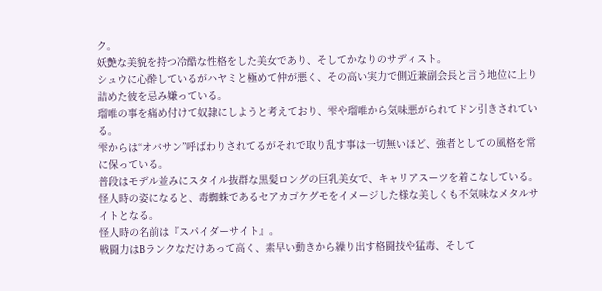ク。
妖艶な美貌を持つ冷酷な性格をした美女であり、そしてかなりのサディスト。
シュウに心酔しているがハヤミと極めて仲が悪く、その高い実力で側近兼副会長と言う地位に上り詰めた彼を忌み嫌っている。
瑠唯の事を痛め付けて奴隷にしようと考えており、雫や瑠唯から気味悪がられてドン引きされている。
雫からは“オバサン”呼ばわりされてるがそれで取り乱す事は一切無いほど、強者としての風格を常に保っている。
普段はモデル並みにスタイル抜群な黒髪ロングの巨乳美女で、キャリアスーツを着こなしている。
怪人時の姿になると、毒蜘蛛であるセアカゴケグモをイメージした様な美しくも不気味なメタルサイトとなる。
怪人時の名前は『スパイダーサイト』。
戦闘力はBランクなだけあって高く、素早い動きから繰り出す格闘技や猛毒、そして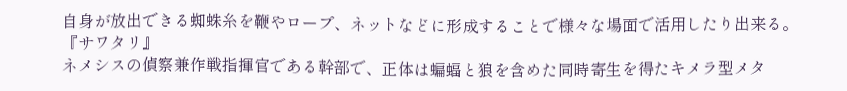自身が放出できる蜘蛛糸を鞭やロープ、ネットなどに形成することで様々な場面で活用したり出来る。
『サワタリ』
ネメシスの偵察兼作戦指揮官である幹部で、正体は蝙蝠と狼を含めた同時寄生を得たキメラ型メタ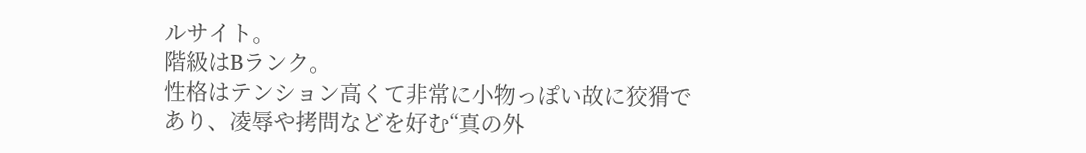ルサイト。
階級はBランク。
性格はテンション高くて非常に小物っぽい故に狡猾であり、凌辱や拷問などを好む“真の外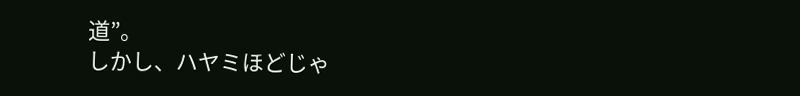道”。
しかし、ハヤミほどじゃ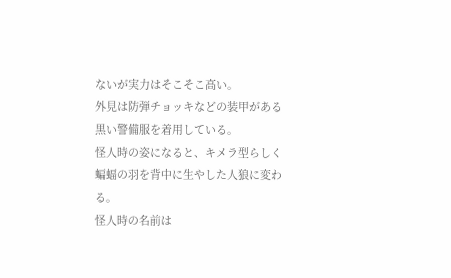ないが実力はそこそこ高い。
外見は防弾チョッキなどの装甲がある黒い警備服を着用している。
怪人時の姿になると、キメラ型らしく蝙蝠の羽を背中に生やした人狼に変わる。
怪人時の名前は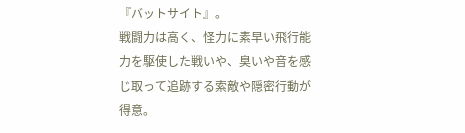『バットサイト』。
戦闘力は高く、怪力に素早い飛行能力を駆使した戦いや、臭いや音を感じ取って追跡する索敵や隠密行動が得意。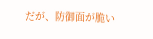だが、防御面が脆い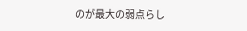のが最大の弱点らし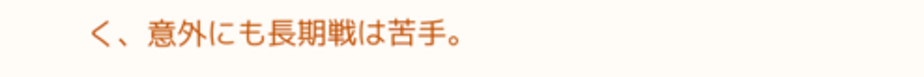く、意外にも長期戦は苦手。